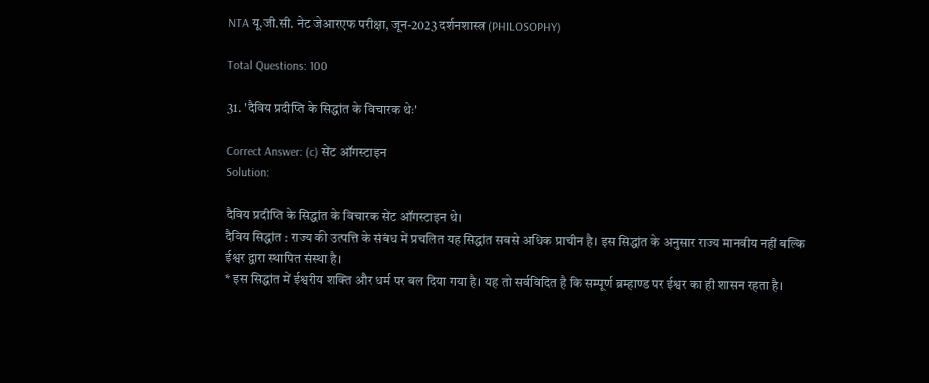NTA यू.जी.सी. नेट जेआरएफ परीक्षा, जून-2023 दर्शनशास्त्र (PHILOSOPHY)

Total Questions: 100

31. 'दैविय प्रदीप्ति के सिद्धांत के विचारक थेः'

Correct Answer: (c) सेंट ऑगस्टाइन
Solution:

दैविय प्रदीप्ति के सिद्धांत के विचारक सेंट ऑगस्टाइन थे।
दैविय सिद्धांत : राज्य की उत्पत्ति के संबंध में प्रचलित यह सिद्धांत सबसे अधिक प्राचीन है। इस सिद्धांत के अनुसार राज्य मानवीय नहीं बल्कि ईश्वर द्वारा स्थापित संस्था है।
* इस सिद्धांत में ईश्वरीय शक्ति और धर्म पर बल दिया गया है। यह तो सर्वविदित है कि सम्पूर्ण ब्रम्हाण्ड पर ईश्वर का ही शासन रहता है।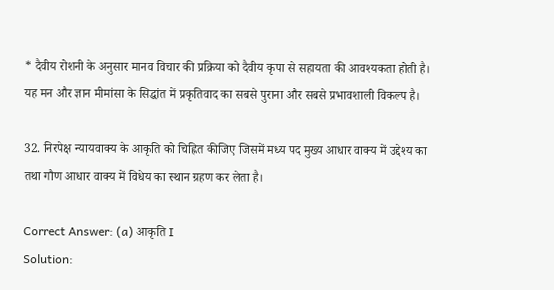* दैवीय रोशनी के अनुसार मानव विचार की प्रक्रिया को दैवीय कृपा से सहायता की आवश्यकता होती है। यह मन और ज्ञान मीमांसा के सिद्धांत में प्रकृतिवाद का सबसे पुराना और सबसे प्रभावशाली विकल्प है।

32. निरपेक्ष न्यायवाक्य के आकृति को चिह्नित कीजिए जिसमें मध्य पद मुख्य आधार वाक्य में उद्देश्य का तथा गौण आधार वाक्य में विधेय का स्थान ग्रहण कर लेता है।

Correct Answer: (a) आकृति I
Solution: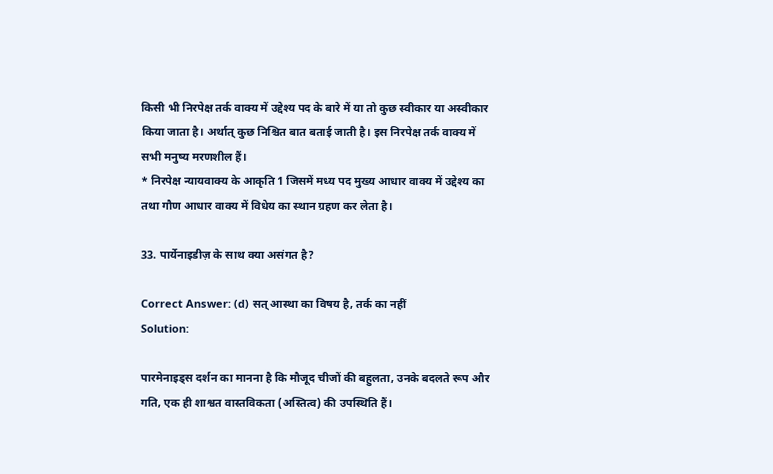किसी भी निरपेक्ष तर्क वाक्य में उद्देश्य पद के बारे में या तो कुछ स्वीकार या अस्वीकार किया जाता है। अर्थात् कुछ निश्चित बात बताई जाती है। इस निरपेक्ष तर्क वाक्य में सभी मनुष्य मरणशील हैं।
* निरपेक्ष न्यायवाक्य के आकृति 1 जिसमें मध्य पद मुख्य आधार वाक्य में उद्देश्य का तथा गौण आधार वाक्य में विधेय का स्थान ग्रहण कर लेता है।

33. पार्येनाइडीज़ के साथ क्या असंगत है?

Correct Answer: (d) सत् आस्था का विषय है, तर्क का नहीं
Solution:

पारमेनाइड्स दर्शन का मानना है कि मौजूद चीजों की बहुलता, उनके बदलते रूप और गति, एक ही शाश्वत वास्तविकता (अस्तित्व) की उपस्थिति हैं।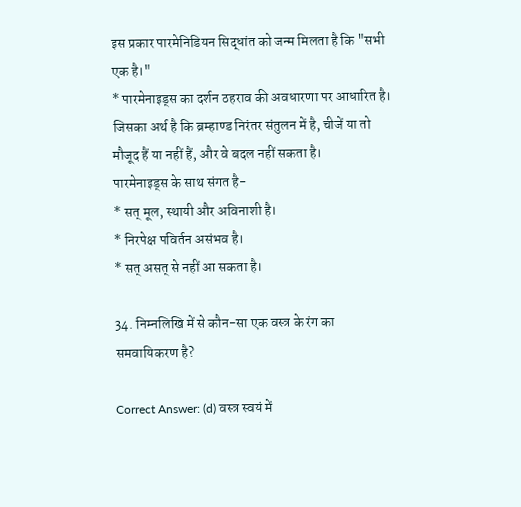इस प्रकार पारमेनिडियन सिद्धांत को जन्म मिलता है कि "सभी एक है।"
* पारमेनाइड्स का दर्शन ठहराव की अवधारणा पर आधारित है। जिसका अर्थ है कि ब्रम्हाण्ड निरंतर संतुलन में है, चीजें या तो मौजूद हैं या नहीं हैं, और वे बदल नहीं सकता है।
पारमेनाइड्स के साथ संगत है-
* सत् मूल, स्थायी और अविनाशी है।
* निरपेक्ष पविर्तन असंभव है।
* सत् असत् से नहीं आ सकता है।

34. निम्नलिखि में से कौन-सा एक वस्त्र के रंग का समवायिकरण है?

Correct Answer: (d) वस्त्र स्वयं में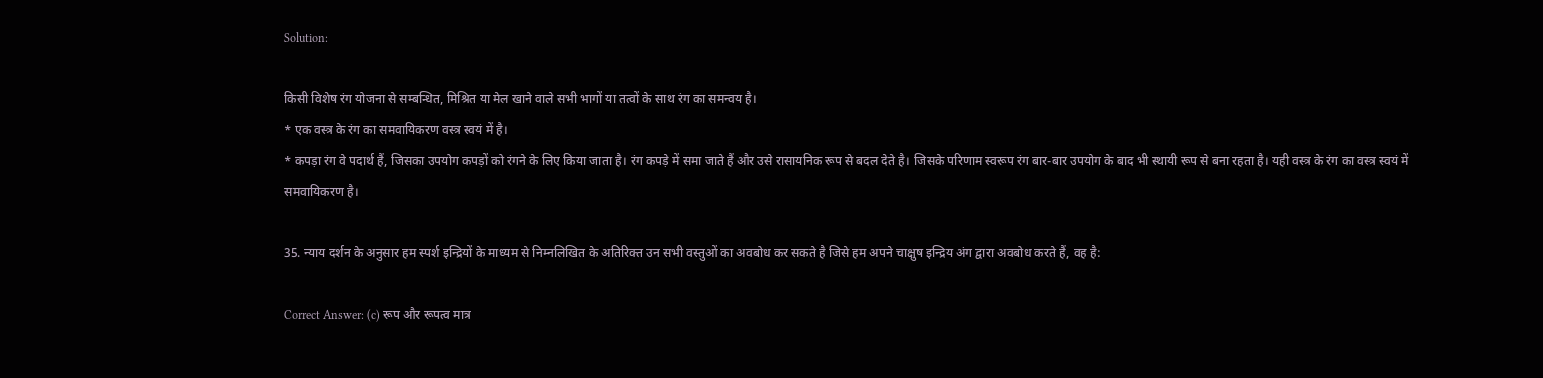Solution:

किसी विशेष रंग योजना से सम्बन्धित, मिश्रित या मेल खाने वाले सभी भागों या तत्वों के साथ रंग का समन्वय है।
* एक वस्त्र के रंग का समवायिकरण वस्त्र स्वयं में है।
* कपड़ा रंग वे पदार्थ हैं, जिसका उपयोग कपड़ों को रंगने के लिए किया जाता है। रंग कपड़े में समा जाते हैं और उसे रासायनिक रूप से बदल देते है। जिसके परिणाम स्वरूप रंग बार-बार उपयोग के बाद भी स्थायी रूप से बना रहता है। यही वस्त्र के रंग का वस्त्र स्वयं में समवायिकरण है।

35. न्याय दर्शन के अनुसार हम स्पर्श इन्द्रियों के माध्यम से निम्नलिखित के अतिरिक्त उन सभी वस्तुओं का अवबोध कर सकते है जिसे हम अपने चाक्षुष इन्द्रिय अंग द्वारा अवबोध करते हैं, वह है:

Correct Answer: (c) रूप और रूपत्व मात्र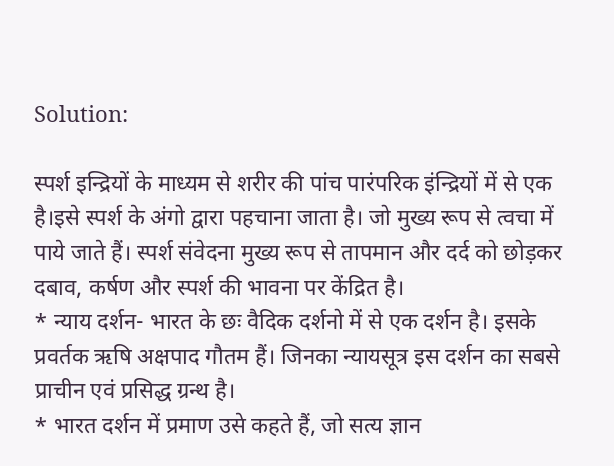Solution:

स्पर्श इन्द्रियों के माध्यम से शरीर की पांच पारंपरिक इंन्द्रियों में से एक है।इसे स्पर्श के अंगो द्वारा पहचाना जाता है। जो मुख्य रूप से त्वचा में पाये जाते हैं। स्पर्श संवेदना मुख्य रूप से तापमान और दर्द को छोड़कर दबाव, कर्षण और स्पर्श की भावना पर केंद्रित है।
* न्याय दर्शन- भारत के छः वैदिक दर्शनो में से एक दर्शन है। इसके प्रवर्तक ऋषि अक्षपाद गौतम हैं। जिनका न्यायसूत्र इस दर्शन का सबसे प्राचीन एवं प्रसिद्ध ग्रन्थ है।
* भारत दर्शन में प्रमाण उसे कहते हैं, जो सत्य ज्ञान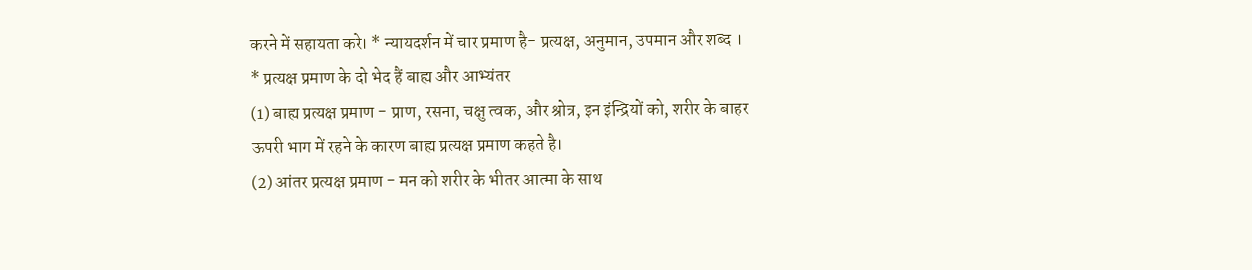करने में सहायता करे। * न्यायदर्शन में चार प्रमाण है- प्रत्यक्ष, अनुमान, उपमान और शब्द ।
* प्रत्यक्ष प्रमाण के दो भेद हैं बाह्य और आभ्यंतर
(1) बाह्य प्रत्यक्ष प्रमाण - प्राण, रसना, चक्षु त्वक, और श्रोत्र, इन इंन्द्रियों को, शरीर के बाहर ऊपरी भाग में रहने के कारण बाह्य प्रत्यक्ष प्रमाण कहते है।
(2) आंतर प्रत्यक्ष प्रमाण - मन को शरीर के भीतर आत्मा के साथ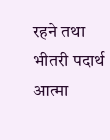रहने तथा भीतरी पदार्थ आत्मा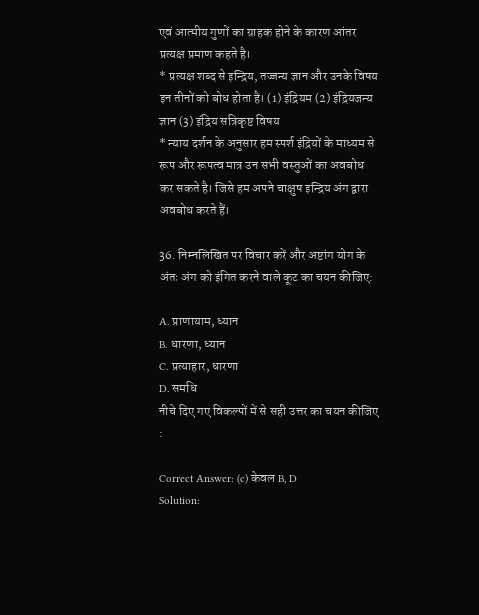एवं आत्मीय गुणों का ग्राहक होने के कारण आंतर प्रत्यक्ष प्रमाण कहते है।
* प्रत्यक्ष शब्द से इन्द्रिय, तज्जन्य ज्ञान और उनके विषय इन तीनों को बोध होता है। (1) इंद्रियम (2) इंद्रियजन्य ज्ञान (3) इंद्रिय सत्रिकृष्ट विषय
* न्याय दर्शन के अनुसार हम स्पर्श इंद्रियों के माध्यम से रूप और रूपत्व मात्र उन सभी वस्तुओं का अवबोध कर सकते है। जिसे हम अपने चाक्षुष इन्द्रिय अंग द्वारा अवबोध करते हैं।

36. निम्नलिखित पर विचार करें और अष्टांग योग के अंतः अंग को इंगित करने वाले कूट का चयन कीजिए:

A. प्राणायाम, ध्यान
B. धारणा, ध्यान
C. प्रत्याहार, धारणा
D. समधि
नीचे दिए गए विकल्पों में से सही उत्तर का चयन कीजिए :

Correct Answer: (c) केवल B, D
Solution: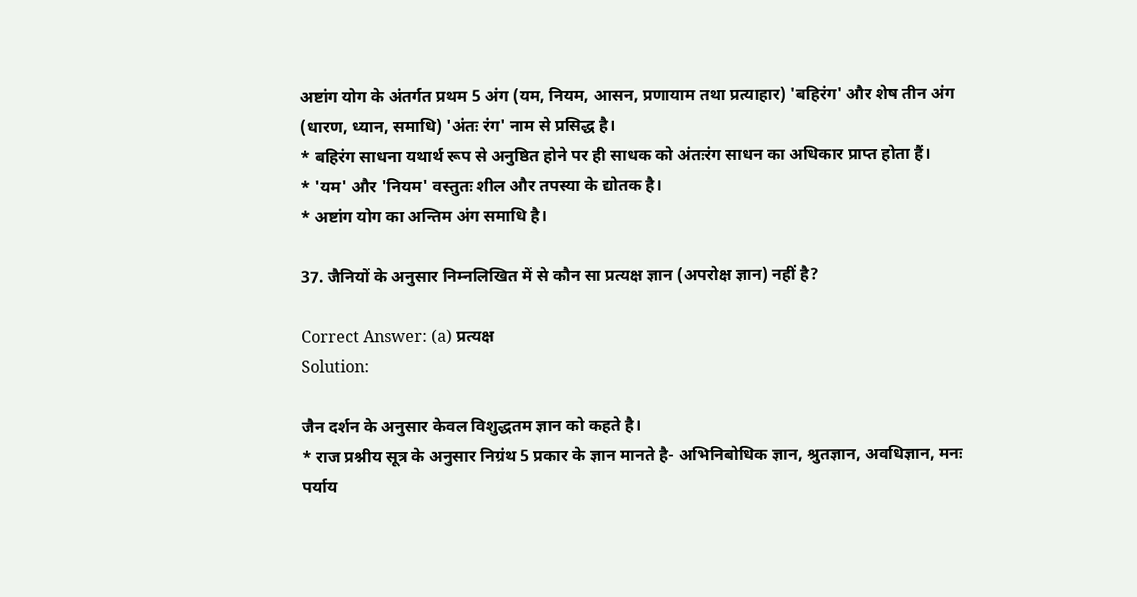अष्टांग योग के अंतर्गत प्रथम 5 अंग (यम, नियम, आसन, प्रणायाम तथा प्रत्याहार) 'बहिरंग' और शेष तीन अंग (धारण, ध्यान, समाधि) 'अंतः रंग' नाम से प्रसिद्ध है।
* बहिरंग साधना यथार्थ रूप से अनुष्ठित होने पर ही साधक को अंतःरंग साधन का अधिकार प्राप्त होता हैं।
* 'यम' और 'नियम' वस्तुतः शील और तपस्या के द्योतक है।
* अष्टांग योग का अन्तिम अंग समाधि है।

37. जैनियों के अनुसार निम्नलिखित में से कौन सा प्रत्यक्ष ज्ञान (अपरोक्ष ज्ञान) नहीं है?

Correct Answer: (a) प्रत्यक्ष
Solution:

जैन दर्शन के अनुसार केवल विशुद्धतम ज्ञान को कहते है।
* राज प्रश्नीय सूत्र के अनुसार निग्रंथ 5 प्रकार के ज्ञान मानते है- अभिनिबोधिक ज्ञान, श्रुतज्ञान, अवधिज्ञान, मनः पर्याय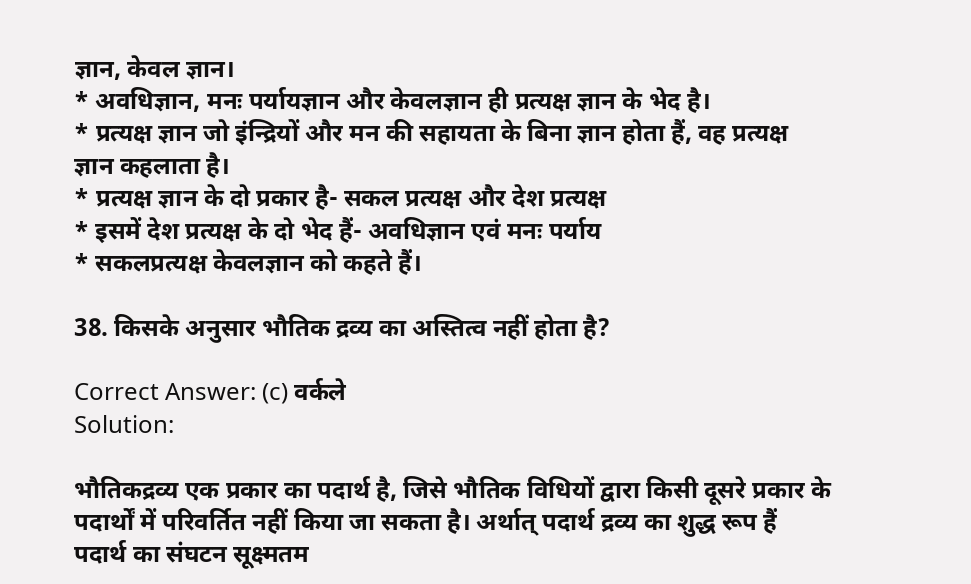ज्ञान, केवल ज्ञान।
* अवधिज्ञान, मनः पर्यायज्ञान और केवलज्ञान ही प्रत्यक्ष ज्ञान के भेद है।
* प्रत्यक्ष ज्ञान जो इंन्द्रियों और मन की सहायता के बिना ज्ञान होता हैं, वह प्रत्यक्ष ज्ञान कहलाता है।
* प्रत्यक्ष ज्ञान के दो प्रकार है- सकल प्रत्यक्ष और देश प्रत्यक्ष
* इसमें देश प्रत्यक्ष के दो भेद हैं- अवधिज्ञान एवं मनः पर्याय
* सकलप्रत्यक्ष केवलज्ञान को कहते हैं।

38. किसके अनुसार भौतिक द्रव्य का अस्तित्व नहीं होता है?

Correct Answer: (c) वर्कले
Solution:

भौतिकद्रव्य एक प्रकार का पदार्थ है, जिसे भौतिक विधियों द्वारा किसी दूसरे प्रकार के पदार्थों में परिवर्तित नहीं किया जा सकता है। अर्थात् पदार्थ द्रव्य का शुद्ध रूप हैं पदार्थ का संघटन सूक्ष्मतम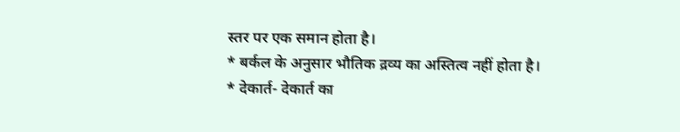स्तर पर एक समान होता है।
* बर्कल के अनुसार भौतिक द्रव्य का अस्तित्व नहीं होता है।
* देकार्त- देकार्त का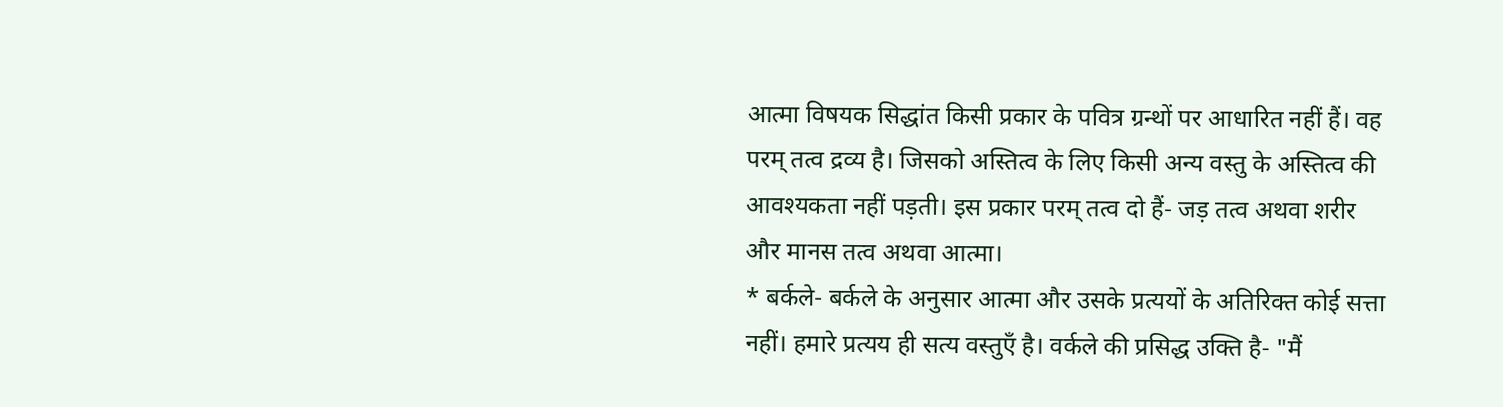आत्मा विषयक सिद्धांत किसी प्रकार के पवित्र ग्रन्थों पर आधारित नहीं हैं। वह परम् तत्व द्रव्य है। जिसको अस्तित्व के लिए किसी अन्य वस्तु के अस्तित्व की आवश्यकता नहीं पड़ती। इस प्रकार परम् तत्व दो हैं- जड़ तत्व अथवा शरीर और मानस तत्व अथवा आत्मा।
* बर्कले- बर्कले के अनुसार आत्मा और उसके प्रत्ययों के अतिरिक्त कोई सत्ता नहीं। हमारे प्रत्यय ही सत्य वस्तुएँ है। वर्कले की प्रसिद्ध उक्ति है- "मैं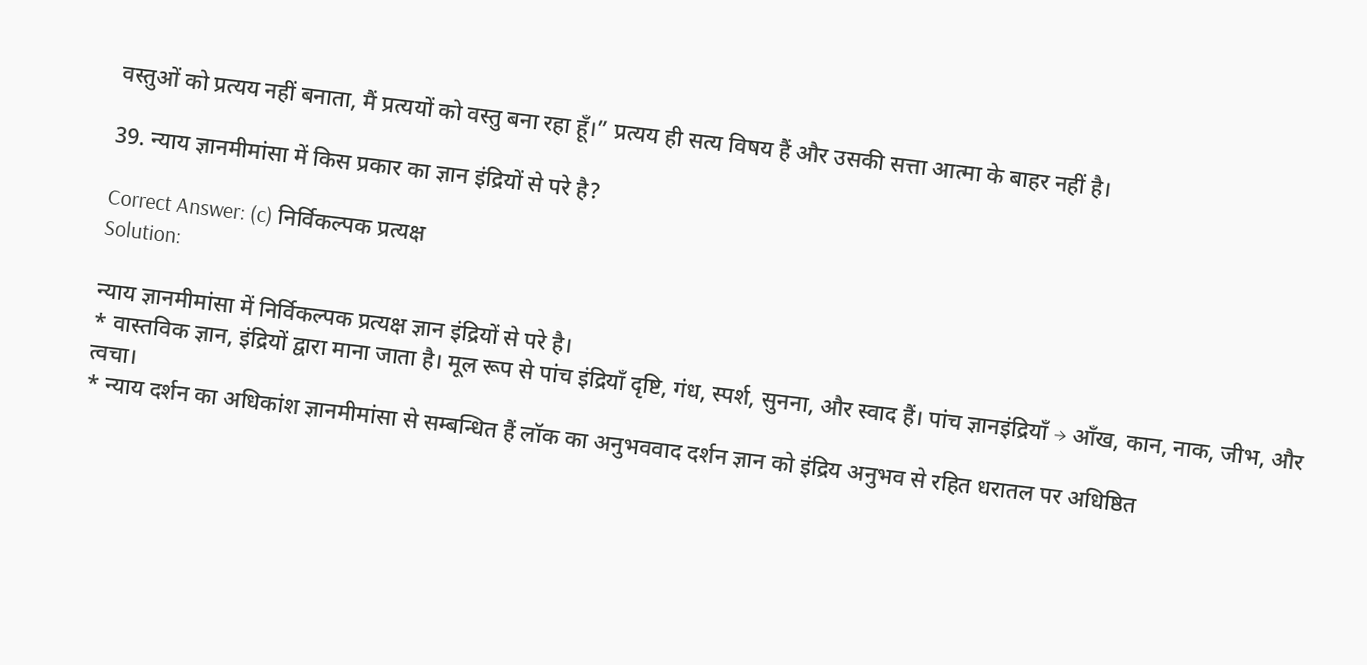वस्तुओं को प्रत्यय नहीं बनाता, मैं प्रत्ययों को वस्तु बना रहा हूँ।” प्रत्यय ही सत्य विषय हैं और उसकी सत्ता आत्मा के बाहर नहीं है।

39. न्याय ज्ञानमीमांसा में किस प्रकार का ज्ञान इंद्रियों से परे है?

Correct Answer: (c) निर्विकल्पक प्रत्यक्ष
Solution:

न्याय ज्ञानमीमांसा में निर्विकल्पक प्रत्यक्ष ज्ञान इंद्रियों से परे है।
* वास्तविक ज्ञान, इंद्रियों द्वारा माना जाता है। मूल रूप से पांच इंद्रियाँ दृष्टि, गंध, स्पर्श, सुनना, और स्वाद हैं। पांच ज्ञानइंद्रियाँ → आँख, कान, नाक, जीभ, और त्वचा।
* न्याय दर्शन का अधिकांश ज्ञानमीमांसा से सम्बन्धित हैं लॉक का अनुभववाद दर्शन ज्ञान को इंद्रिय अनुभव से रहित धरातल पर अधिष्ठित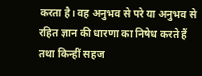करता है। वह अनुभव से परे या अनुभव से रहित ज्ञान की धारणा का निषेध करते हैं
तथा किन्हीं सहज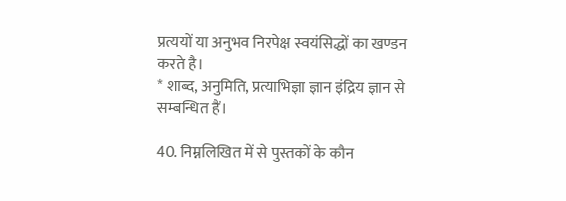प्रत्ययों या अनुभव निरपेक्ष स्वयंसिद्धों का खण्डन करते है।
* शाब्द, अनुमिति, प्रत्याभिज्ञा ज्ञान इंद्रिय ज्ञान से सम्बन्धित हैं।

40. निम्नलिखित में से पुस्तकों के कौन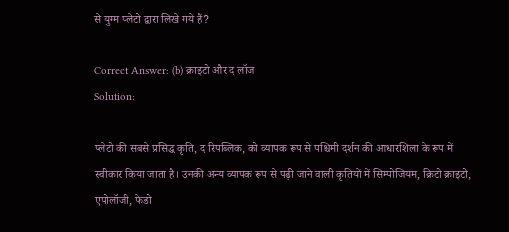से युग्म प्लेटो द्वारा लिखे गये हैं?

Correct Answer: (b) क्राइटो और द लॉज
Solution:

प्लेटो की सबसे प्रसिद्ध कृति, द रिपब्लिक, को व्यापक रूप से पश्चिमी दर्शन की आधारशिला के रूप में स्वीकार किया जाता है। उनकी अन्य व्यापक रूप से पढ़ी जाने वाली कृतियों में सिम्पोजियम, क्रिटो क्राइटो, एपोलॉजी, फेडो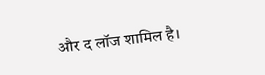और द लॉज शामिल है।